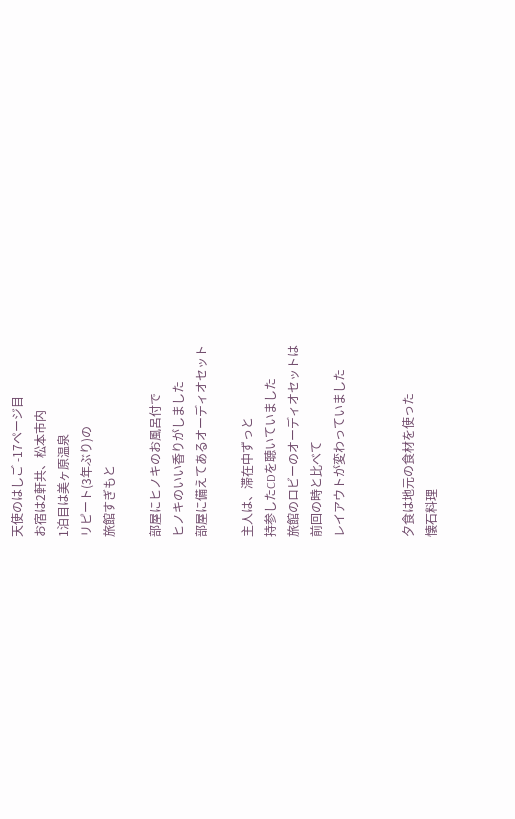天使のはしご -17ページ目
お宿は2軒共、松本市内
1泊目は美ヶ原温泉
リピート(3年ぶり)の
旅館すぎもと

部屋にヒノキのお風呂付で
ヒノキのいい香りがしました
部屋に備えてあるオーディオセット

主人は、滞在中ずっと
持参したCDを聴いていました
旅館のロビーのオーディオセットは
前回の時と比べて
レイアウトが変わっていました


夕食は地元の食材を使った
懐石料理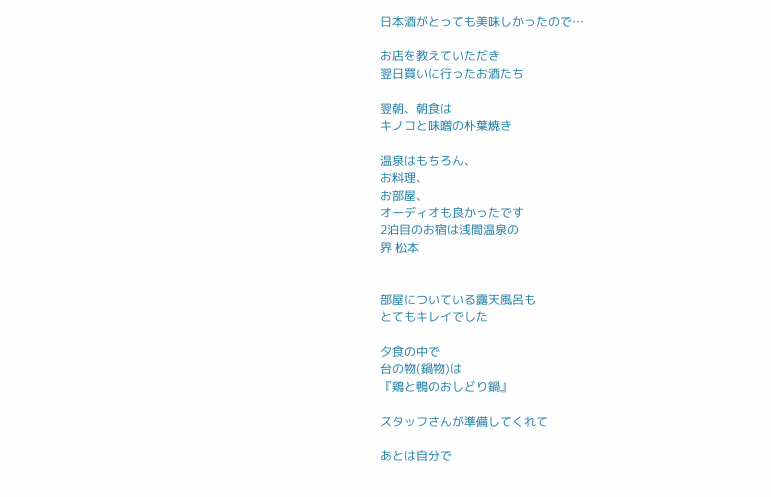日本酒がとっても美味しかったので…

お店を教えていただき
翌日買いに行ったお酒たち

翌朝、朝食は
キノコと味噌の朴葉焼き

温泉はもちろん、
お料理、
お部屋、
オーディオも良かったです
2泊目のお宿は浅間温泉の
界 松本


部屋についている露天風呂も
とてもキレイでした

夕食の中で
台の物(鍋物)は
『鶏と鴨のおしどり鍋』

スタッフさんが準備してくれて

あとは自分で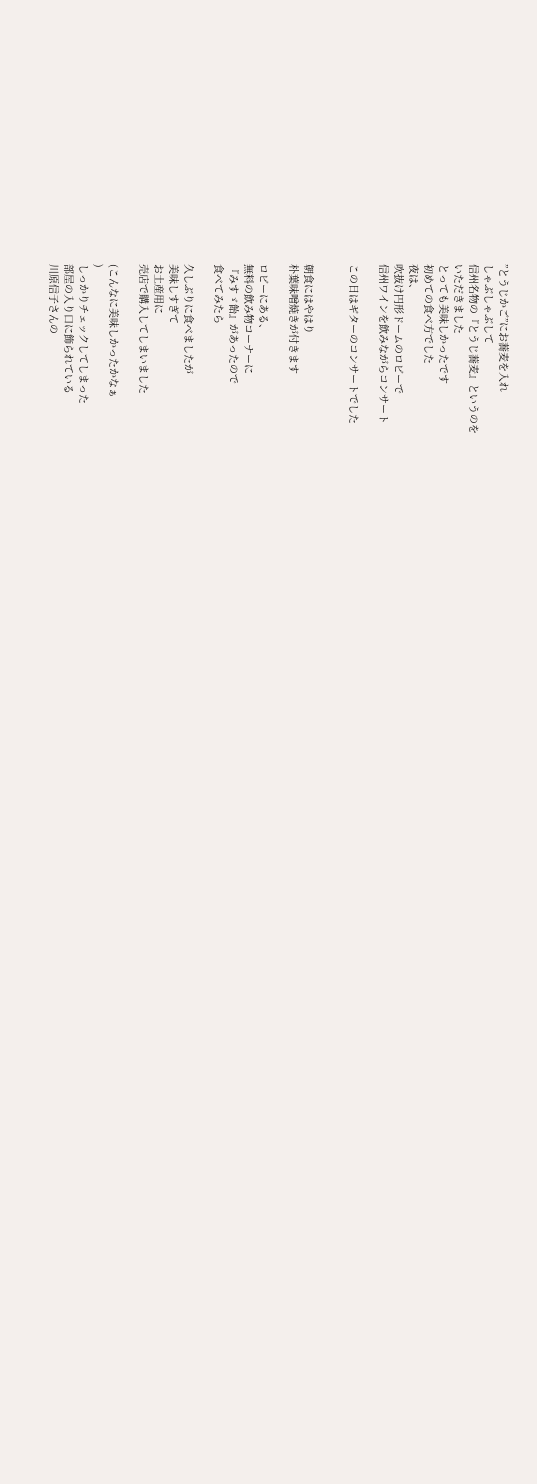”とうじかご”にお蕎麦を入れ
しゃぶしゃぶして
信州名物の『とうじ蕎麦』というのを
いただきました
とっても美味しかったです
初めての食べ方でした
夜は、
吹抜け円形ドームのロビーで
信州ワインを飲みながらコンサート

この日はギターのコンサートでした


朝食にはやはり
朴葉味噌焼きが付きます

ロビーにある、
無料の飲み物コーナーに
『みすゞ飴』があったので
食べてみたら

久しぶりに食べましたが
美味しすぎて
お土産用に
売店で購入してしまいました

(こんなに美味しかったかなぁ
)
しっかりチェックしてしまった
部屋の入り口に飾られている
川原信子さんの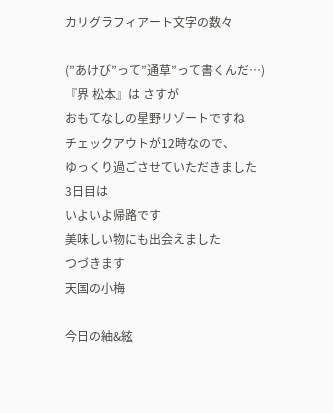カリグラフィアート文字の数々

(”あけび”って”通草”って書くんだ…)
『界 松本』は さすが
おもてなしの星野リゾートですね
チェックアウトが12時なので、
ゆっくり過ごさせていただきました
3日目は
いよいよ帰路です
美味しい物にも出会えました
つづきます
天国の小梅

今日の紬&絃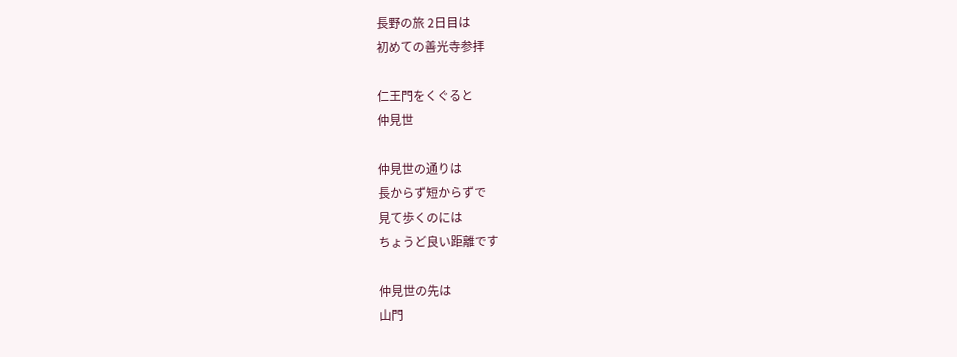長野の旅 2日目は
初めての善光寺参拝

仁王門をくぐると
仲見世

仲見世の通りは
長からず短からずで
見て歩くのには
ちょうど良い距離です

仲見世の先は
山門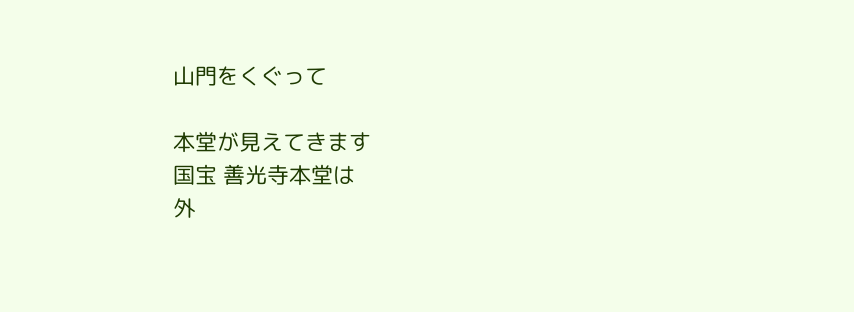山門をくぐって

本堂が見えてきます
国宝 善光寺本堂は
外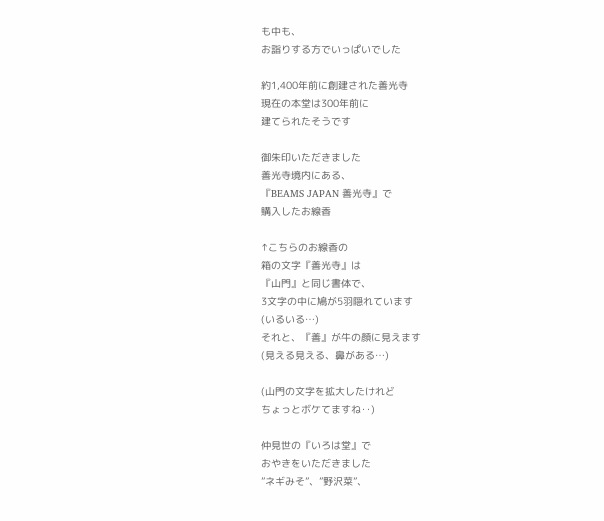も中も、
お詣りする方でいっぱいでした

約1,400年前に創建された善光寺
現在の本堂は300年前に
建てられたそうです

御朱印いただきました
善光寺境内にある、
『BEAMS JAPAN 善光寺』で
購入したお線香

↑こちらのお線香の
箱の文字『善光寺』は
『山門』と同じ書体で、
3文字の中に鳩が5羽隠れています
(いるいる…)
それと、『善』が牛の顔に見えます
(見える見える、鼻がある…)

(山門の文字を拡大したけれど
ちょっとボケてますね‥)

仲見世の『いろは堂』で
おやきをいただきました
”ネギみそ”、”野沢菜”、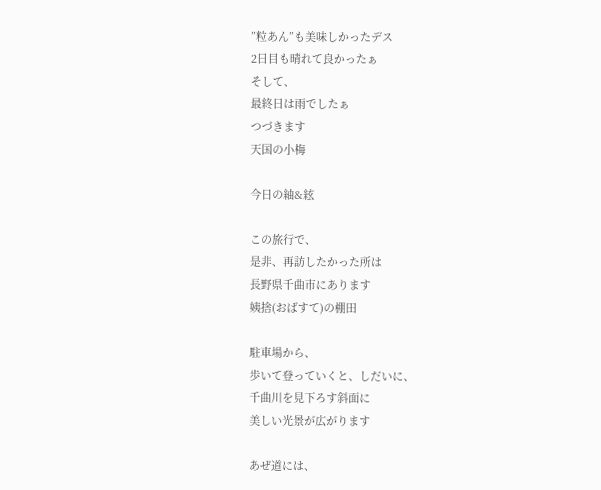”粒あん”も美味しかったデス
2日目も晴れて良かったぁ
そして、
最終日は雨でしたぁ
つづきます
天国の小梅

今日の紬&絃

この旅行で、
是非、再訪したかった所は
長野県千曲市にあります
姨捨(おばすて)の棚田

駐車場から、
歩いて登っていくと、しだいに、
千曲川を見下ろす斜面に
美しい光景が広がります

あぜ道には、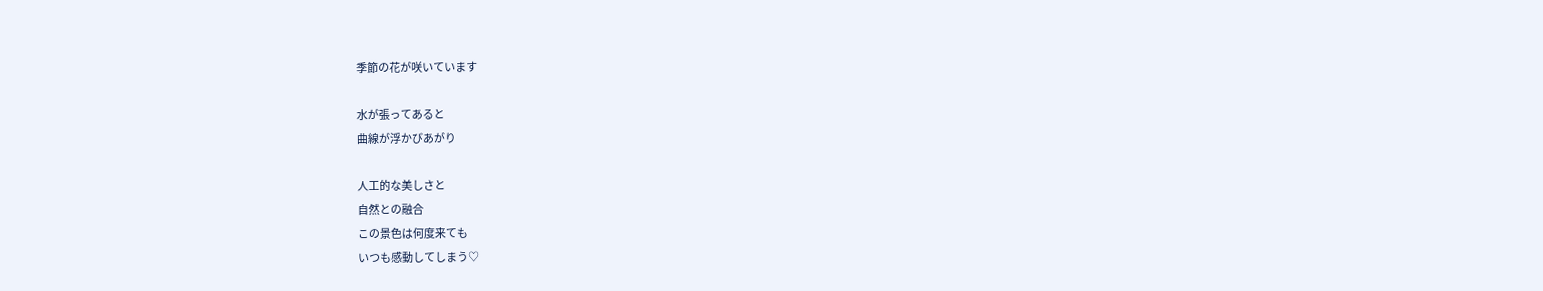季節の花が咲いています

水が張ってあると
曲線が浮かびあがり

人工的な美しさと
自然との融合
この景色は何度来ても
いつも感動してしまう♡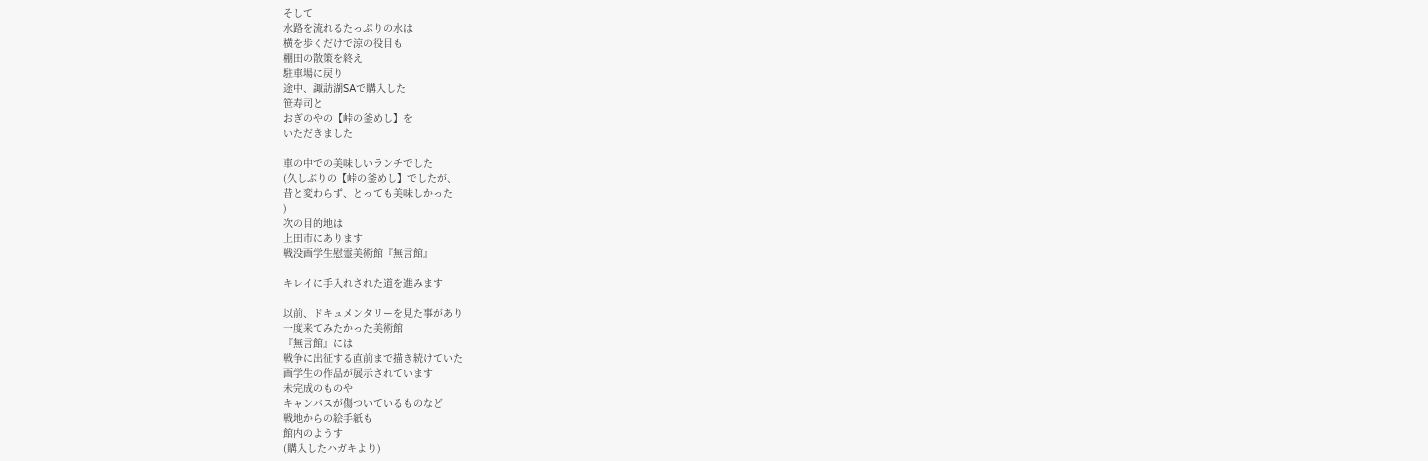そして
水路を流れるたっぷりの水は
横を歩くだけで涼の役目も
棚田の散策を終え
駐車場に戻り
途中、諏訪湖SAで購入した
笹寿司と
おぎのやの【峠の釜めし】を
いただきました

車の中での美味しいランチでした
(久しぶりの【峠の釜めし】でしたが、
昔と変わらず、とっても美味しかった
)
次の目的地は
上田市にあります
戦没画学生慰霊美術館『無言館』

キレイに手入れされた道を進みます

以前、ドキュメンタリーを見た事があり
一度来てみたかった美術館
『無言館』には
戦争に出征する直前まで描き続けていた
画学生の作品が展示されています
未完成のものや
キャンバスが傷ついているものなど
戦地からの絵手紙も
館内のようす
(購入したハガキより)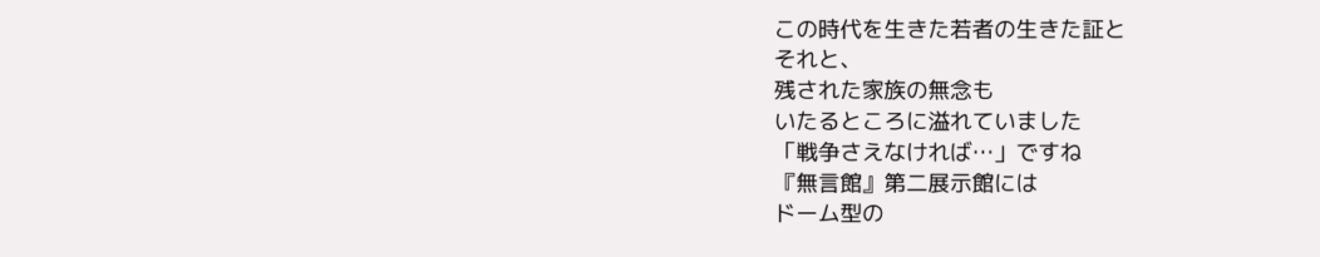この時代を生きた若者の生きた証と
それと、
残された家族の無念も
いたるところに溢れていました
「戦争さえなければ…」ですね
『無言館』第二展示館には
ドーム型の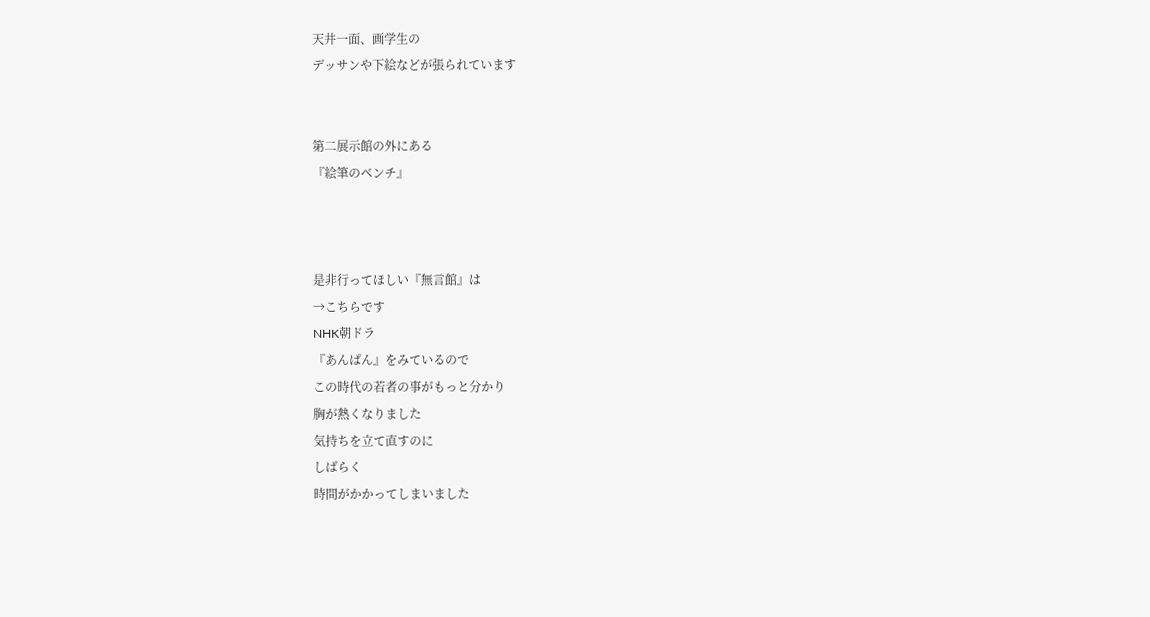天井一面、画学生の
デッサンや下絵などが張られています


第二展示館の外にある
『絵筆のベンチ』



是非行ってほしい『無言館』は
→こちらです
NHK朝ドラ
『あんぱん』をみているので
この時代の若者の事がもっと分かり
胸が熱くなりました
気持ちを立て直すのに
しばらく
時間がかかってしまいました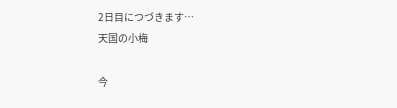2日目につづきます…
天国の小梅

今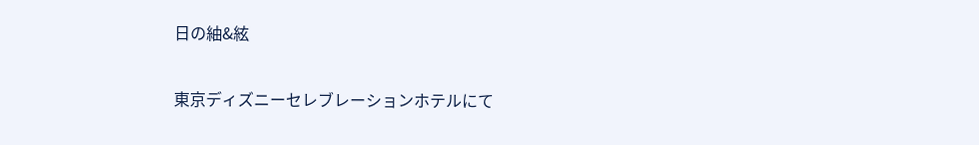日の紬&絃

東京ディズニーセレブレーションホテルにて